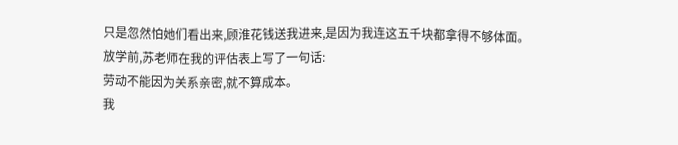只是忽然怕她们看出来,顾淮花钱送我进来,是因为我连这五千块都拿得不够体面。
放学前,苏老师在我的评估表上写了一句话:
劳动不能因为关系亲密,就不算成本。
我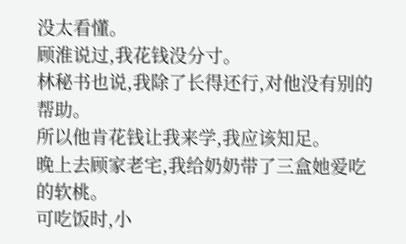没太看懂。
顾淮说过,我花钱没分寸。
林秘书也说,我除了长得还行,对他没有别的帮助。
所以他肯花钱让我来学,我应该知足。
晚上去顾家老宅,我给奶奶带了三盒她爱吃的软桃。
可吃饭时,小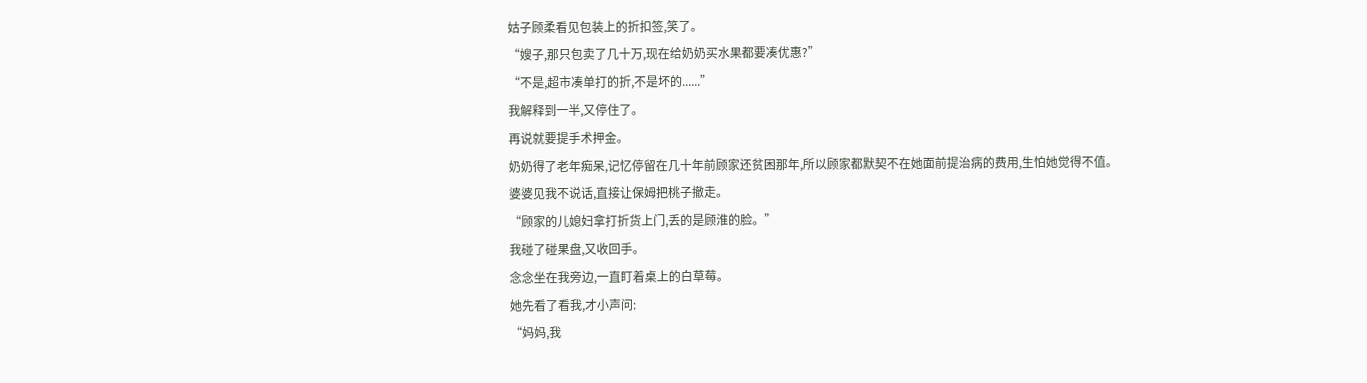姑子顾柔看见包装上的折扣签,笑了。
“嫂子,那只包卖了几十万,现在给奶奶买水果都要凑优惠?”
“不是,超市凑单打的折,不是坏的......”
我解释到一半,又停住了。
再说就要提手术押金。
奶奶得了老年痴呆,记忆停留在几十年前顾家还贫困那年,所以顾家都默契不在她面前提治病的费用,生怕她觉得不值。
婆婆见我不说话,直接让保姆把桃子撤走。
“顾家的儿媳妇拿打折货上门,丢的是顾淮的脸。”
我碰了碰果盘,又收回手。
念念坐在我旁边,一直盯着桌上的白草莓。
她先看了看我,才小声问:
“妈妈,我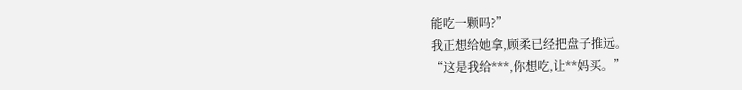能吃一颗吗?”
我正想给她拿,顾柔已经把盘子推远。
“这是我给***,你想吃,让**妈买。”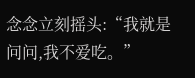念念立刻摇头:“我就是问问,我不爱吃。”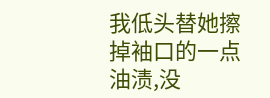我低头替她擦掉袖口的一点油渍,没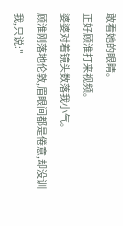敢看她的眼睛。
正好顾淮打来视频。
婆婆对着镜头数落我小气。
顾淮刚落地伦敦,眉眼间都是倦意,却没训我,只说:"